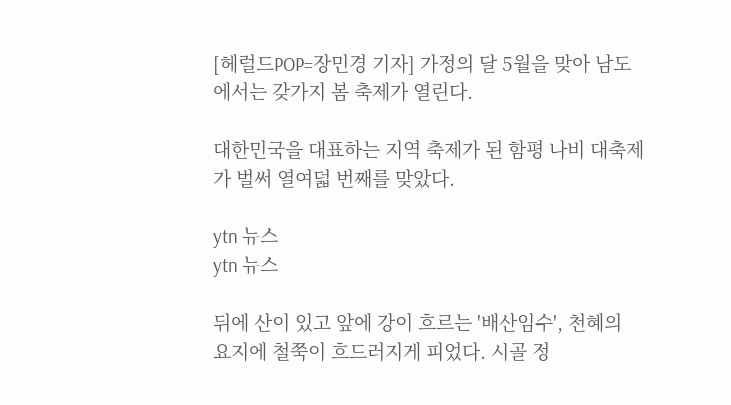[헤럴드POP=장민경 기자] 가정의 달 5월을 맞아 남도에서는 갖가지 봄 축제가 열린다.

대한민국을 대표하는 지역 축제가 된 함평 나비 대축제가 벌써 열여덟 번째를 맞았다.

ytn 뉴스
ytn 뉴스

뒤에 산이 있고 앞에 강이 흐르는 '배산임수', 천혜의 요지에 철쭉이 흐드러지게 피었다. 시골 정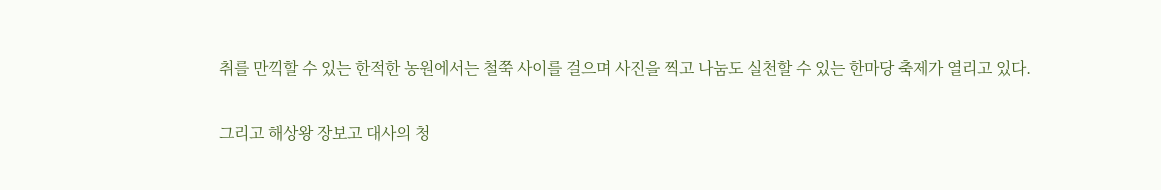취를 만끽할 수 있는 한적한 농원에서는 철쭉 사이를 걸으며 사진을 찍고 나눔도 실천할 수 있는 한마당 축제가 열리고 있다.

그리고 해상왕 장보고 대사의 청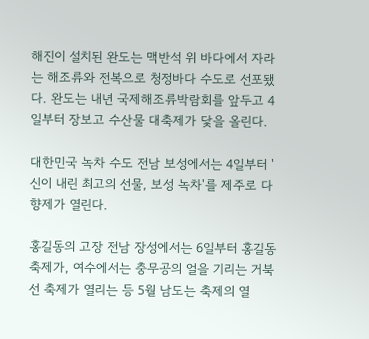해진이 설치된 완도는 맥반석 위 바다에서 자라는 해조류와 전복으로 청정바다 수도로 선포됐다. 완도는 내년 국제해조류박람회를 앞두고 4일부터 장보고 수산물 대축제가 닻을 올린다.

대한민국 녹차 수도 전남 보성에서는 4일부터 '신이 내린 최고의 선물, 보성 녹차'를 제주로 다향제가 열린다.

홍길동의 고장 전남 장성에서는 6일부터 홍길동 축제가, 여수에서는 충무공의 얼을 기리는 거북선 축제가 열리는 등 5월 남도는 축제의 열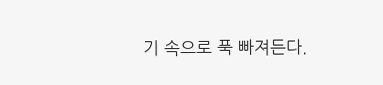기 속으로 푹 빠져든다.